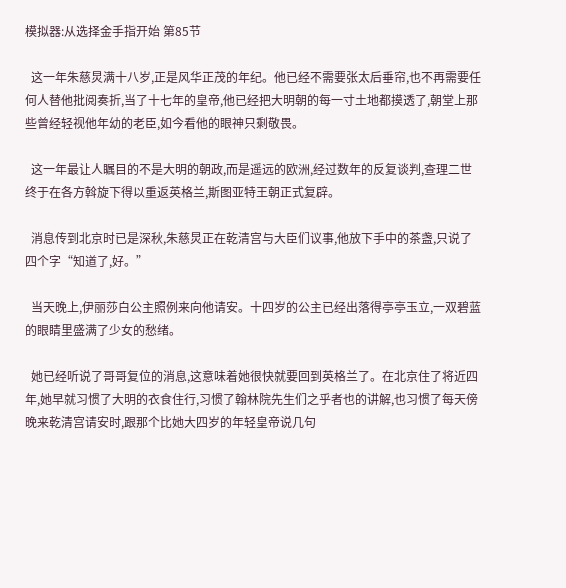模拟器:从选择金手指开始 第85节

  这一年朱慈炅满十八岁,正是风华正茂的年纪。他已经不需要张太后垂帘,也不再需要任何人替他批阅奏折,当了十七年的皇帝,他已经把大明朝的每一寸土地都摸透了,朝堂上那些曾经轻视他年幼的老臣,如今看他的眼神只剩敬畏。

  这一年最让人瞩目的不是大明的朝政,而是遥远的欧洲,经过数年的反复谈判,查理二世终于在各方斡旋下得以重返英格兰,斯图亚特王朝正式复辟。

  消息传到北京时已是深秋,朱慈炅正在乾清宫与大臣们议事,他放下手中的茶盏,只说了四个字“知道了,好。”

  当天晚上,伊丽莎白公主照例来向他请安。十四岁的公主已经出落得亭亭玉立,一双碧蓝的眼睛里盛满了少女的愁绪。

  她已经听说了哥哥复位的消息,这意味着她很快就要回到英格兰了。在北京住了将近四年,她早就习惯了大明的衣食住行,习惯了翰林院先生们之乎者也的讲解,也习惯了每天傍晚来乾清宫请安时,跟那个比她大四岁的年轻皇帝说几句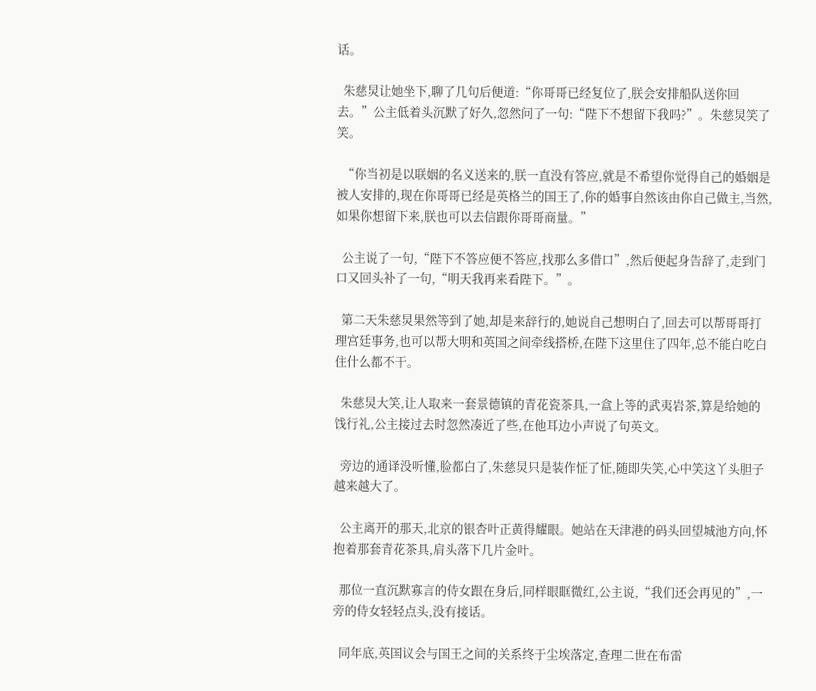话。

  朱慈炅让她坐下,聊了几句后便道:“你哥哥已经复位了,朕会安排船队送你回去。”公主低着头沉默了好久,忽然问了一句:“陛下不想留下我吗?”。朱慈炅笑了笑。

  “你当初是以联姻的名义送来的,朕一直没有答应,就是不希望你觉得自己的婚姻是被人安排的,现在你哥哥已经是英格兰的国王了,你的婚事自然该由你自己做主,当然,如果你想留下来,朕也可以去信跟你哥哥商量。”

  公主说了一句,“陛下不答应便不答应,找那么多借口”,然后便起身告辞了,走到门口又回头补了一句,“明天我再来看陛下。”。

  第二天朱慈炅果然等到了她,却是来辞行的,她说自己想明白了,回去可以帮哥哥打理宫廷事务,也可以帮大明和英国之间牵线搭桥,在陛下这里住了四年,总不能白吃白住什么都不干。

  朱慈炅大笑,让人取来一套景德镇的青花瓷茶具,一盒上等的武夷岩茶,算是给她的饯行礼,公主接过去时忽然凑近了些,在他耳边小声说了句英文。

  旁边的通译没听懂,脸都白了,朱慈炅只是装作怔了怔,随即失笑,心中笑这丫头胆子越来越大了。

  公主离开的那天,北京的银杏叶正黄得耀眼。她站在天津港的码头回望城池方向,怀抱着那套青花茶具,肩头落下几片金叶。

  那位一直沉默寡言的侍女跟在身后,同样眼眶微红,公主说,“我们还会再见的”,一旁的侍女轻轻点头,没有接话。

  同年底,英国议会与国王之间的关系终于尘埃落定,查理二世在布雷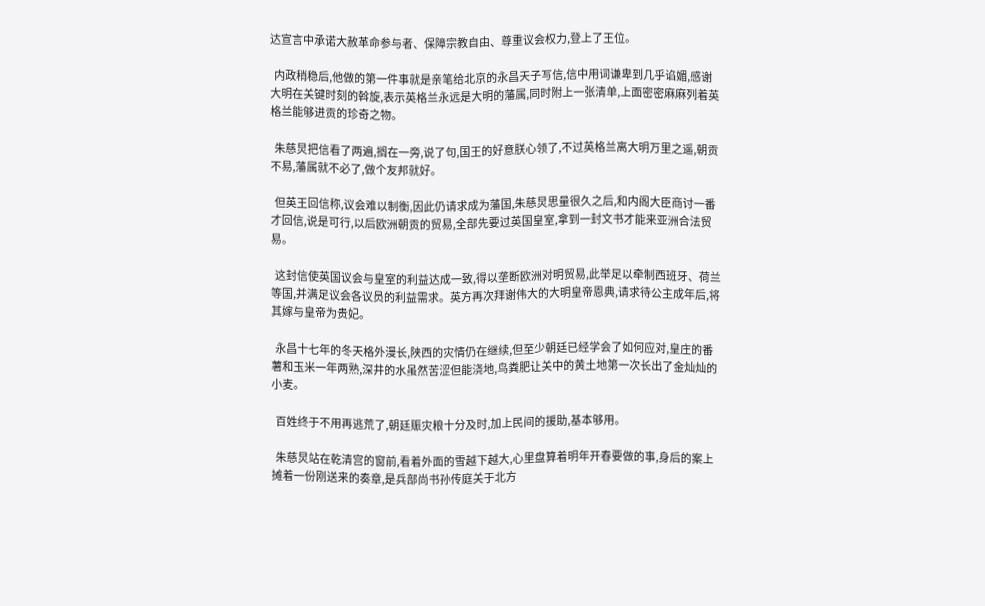达宣言中承诺大赦革命参与者、保障宗教自由、尊重议会权力,登上了王位。

  内政稍稳后,他做的第一件事就是亲笔给北京的永昌天子写信,信中用词谦卑到几乎谄媚,感谢大明在关键时刻的斡旋,表示英格兰永远是大明的藩属,同时附上一张清单,上面密密麻麻列着英格兰能够进贡的珍奇之物。

  朱慈炅把信看了两遍,搁在一旁,说了句,国王的好意朕心领了,不过英格兰离大明万里之遥,朝贡不易,藩属就不必了,做个友邦就好。

  但英王回信称,议会难以制衡,因此仍请求成为藩国,朱慈炅思量很久之后,和内阁大臣商讨一番才回信,说是可行,以后欧洲朝贡的贸易,全部先要过英国皇室,拿到一封文书才能来亚洲合法贸易。

  这封信使英国议会与皇室的利益达成一致,得以垄断欧洲对明贸易,此举足以牵制西班牙、荷兰等国,并满足议会各议员的利益需求。英方再次拜谢伟大的大明皇帝恩典,请求待公主成年后,将其嫁与皇帝为贵妃。

  永昌十七年的冬天格外漫长,陕西的灾情仍在继续,但至少朝廷已经学会了如何应对,皇庄的番薯和玉米一年两熟,深井的水虽然苦涩但能浇地,鸟粪肥让关中的黄土地第一次长出了金灿灿的小麦。

  百姓终于不用再逃荒了,朝廷赈灾粮十分及时,加上民间的援助,基本够用。

  朱慈炅站在乾清宫的窗前,看着外面的雪越下越大,心里盘算着明年开春要做的事,身后的案上摊着一份刚送来的奏章,是兵部尚书孙传庭关于北方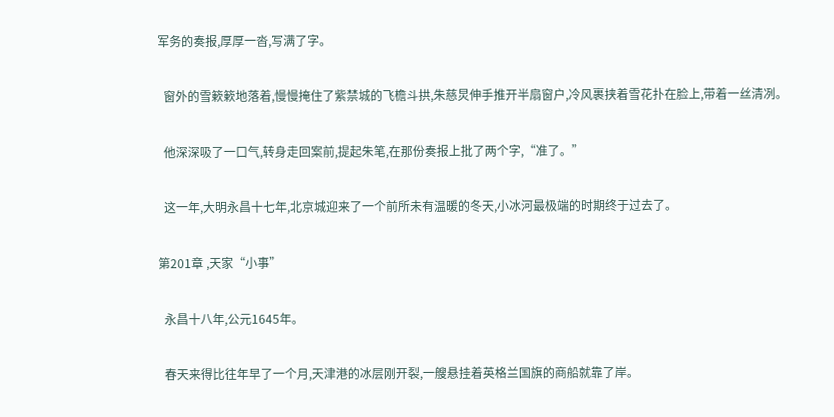军务的奏报,厚厚一沓,写满了字。

  窗外的雪簌簌地落着,慢慢掩住了紫禁城的飞檐斗拱,朱慈炅伸手推开半扇窗户,冷风裹挟着雪花扑在脸上,带着一丝清冽。

  他深深吸了一口气,转身走回案前,提起朱笔,在那份奏报上批了两个字,“准了。”

  这一年,大明永昌十七年,北京城迎来了一个前所未有温暖的冬天,小冰河最极端的时期终于过去了。

第201章 ,天家“小事”

  永昌十八年,公元1645年。

  春天来得比往年早了一个月,天津港的冰层刚开裂,一艘悬挂着英格兰国旗的商船就靠了岸。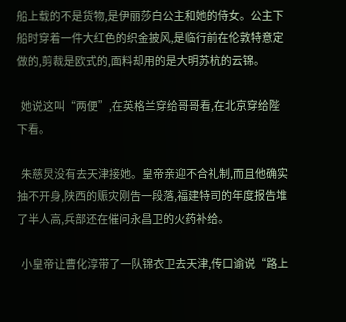船上载的不是货物,是伊丽莎白公主和她的侍女。公主下船时穿着一件大红色的织金披风,是临行前在伦敦特意定做的,剪裁是欧式的,面料却用的是大明苏杭的云锦。

  她说这叫“两便”,在英格兰穿给哥哥看,在北京穿给陛下看。

  朱慈炅没有去天津接她。皇帝亲迎不合礼制,而且他确实抽不开身,陕西的赈灾刚告一段落,福建特司的年度报告堆了半人高,兵部还在催问永昌卫的火药补给。

  小皇帝让曹化淳带了一队锦衣卫去天津,传口谕说“路上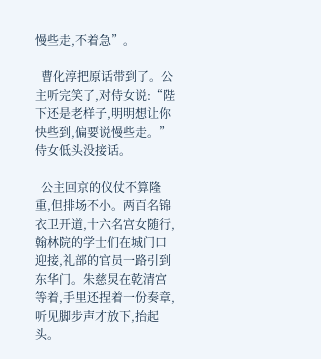慢些走,不着急”。

  曹化淳把原话带到了。公主听完笑了,对侍女说:“陛下还是老样子,明明想让你快些到,偏要说慢些走。”侍女低头没接话。

  公主回京的仪仗不算隆重,但排场不小。两百名锦衣卫开道,十六名宫女随行,翰林院的学士们在城门口迎接,礼部的官员一路引到东华门。朱慈炅在乾清宫等着,手里还捏着一份奏章,听见脚步声才放下,抬起头。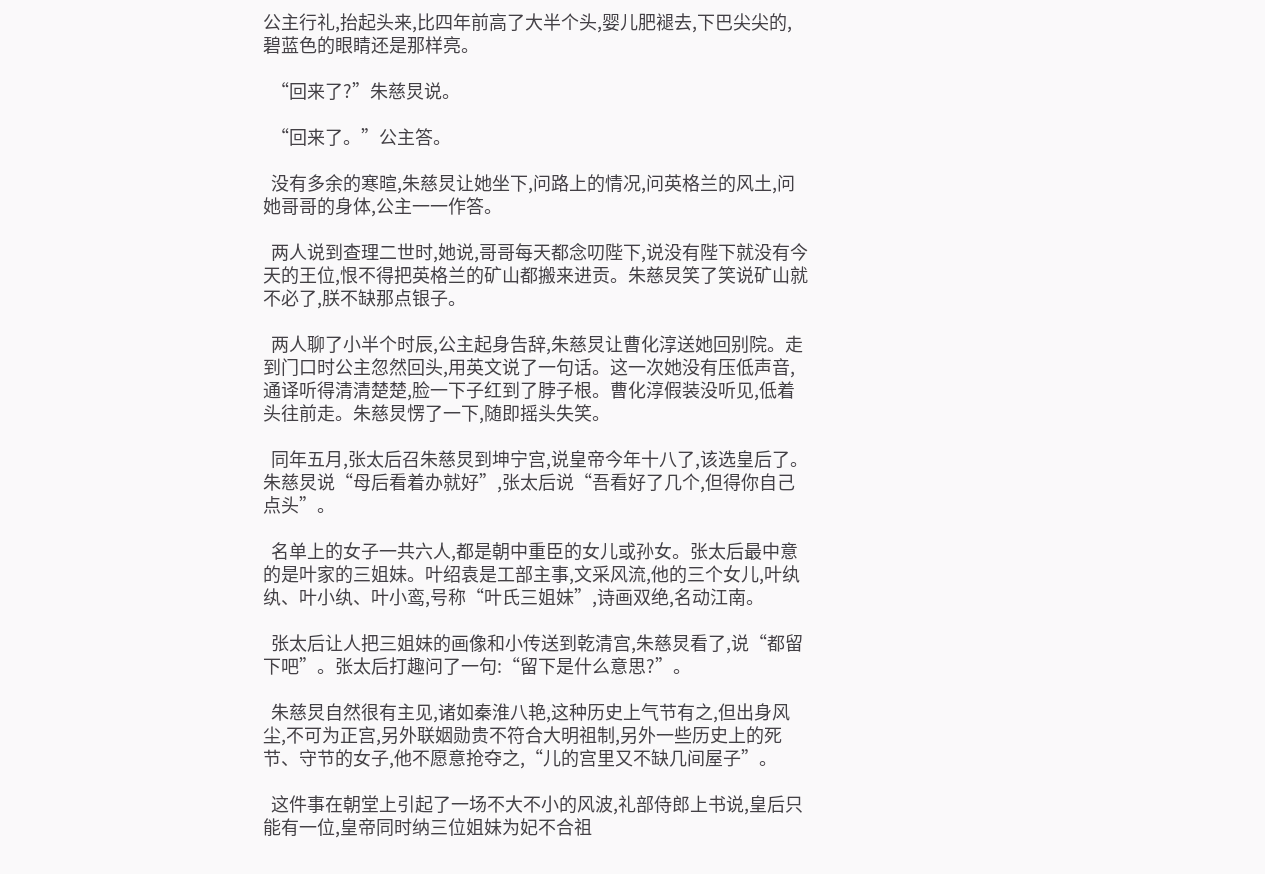公主行礼,抬起头来,比四年前高了大半个头,婴儿肥褪去,下巴尖尖的,碧蓝色的眼睛还是那样亮。

  “回来了?”朱慈炅说。

  “回来了。”公主答。

  没有多余的寒暄,朱慈炅让她坐下,问路上的情况,问英格兰的风土,问她哥哥的身体,公主一一作答。

  两人说到查理二世时,她说,哥哥每天都念叨陛下,说没有陛下就没有今天的王位,恨不得把英格兰的矿山都搬来进贡。朱慈炅笑了笑说矿山就不必了,朕不缺那点银子。

  两人聊了小半个时辰,公主起身告辞,朱慈炅让曹化淳送她回别院。走到门口时公主忽然回头,用英文说了一句话。这一次她没有压低声音,通译听得清清楚楚,脸一下子红到了脖子根。曹化淳假装没听见,低着头往前走。朱慈炅愣了一下,随即摇头失笑。

  同年五月,张太后召朱慈炅到坤宁宫,说皇帝今年十八了,该选皇后了。朱慈炅说“母后看着办就好”,张太后说“吾看好了几个,但得你自己点头”。

  名单上的女子一共六人,都是朝中重臣的女儿或孙女。张太后最中意的是叶家的三姐妹。叶绍袁是工部主事,文采风流,他的三个女儿,叶纨纨、叶小纨、叶小鸾,号称“叶氏三姐妹”,诗画双绝,名动江南。

  张太后让人把三姐妹的画像和小传送到乾清宫,朱慈炅看了,说“都留下吧”。张太后打趣问了一句:“留下是什么意思?”。

  朱慈炅自然很有主见,诸如秦淮八艳,这种历史上气节有之,但出身风尘,不可为正宫,另外联姻勋贵不符合大明祖制,另外一些历史上的死节、守节的女子,他不愿意抢夺之,“儿的宫里又不缺几间屋子”。

  这件事在朝堂上引起了一场不大不小的风波,礼部侍郎上书说,皇后只能有一位,皇帝同时纳三位姐妹为妃不合祖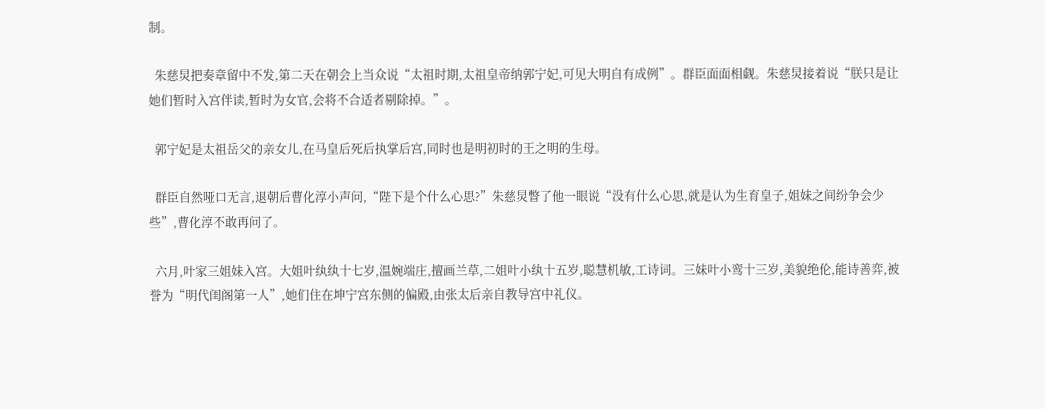制。

  朱慈炅把奏章留中不发,第二天在朝会上当众说“太祖时期,太祖皇帝纳郭宁妃,可见大明自有成例”。群臣面面相觑。朱慈炅接着说“朕只是让她们暂时入宫伴读,暂时为女官,会将不合适者剔除掉。”。

  郭宁妃是太祖岳父的亲女儿,在马皇后死后执掌后宫,同时也是明初时的王之明的生母。

  群臣自然哑口无言,退朝后曹化淳小声问,“陛下是个什么心思?”朱慈炅瞥了他一眼说“没有什么心思,就是认为生育皇子,姐妹之间纷争会少些”,曹化淳不敢再问了。

  六月,叶家三姐妹入宫。大姐叶纨纨十七岁,温婉端庄,擅画兰草,二姐叶小纨十五岁,聪慧机敏,工诗词。三妹叶小鸾十三岁,美貌绝伦,能诗善弈,被誉为“明代闺阁第一人”,她们住在坤宁宫东侧的偏殿,由张太后亲自教导宫中礼仪。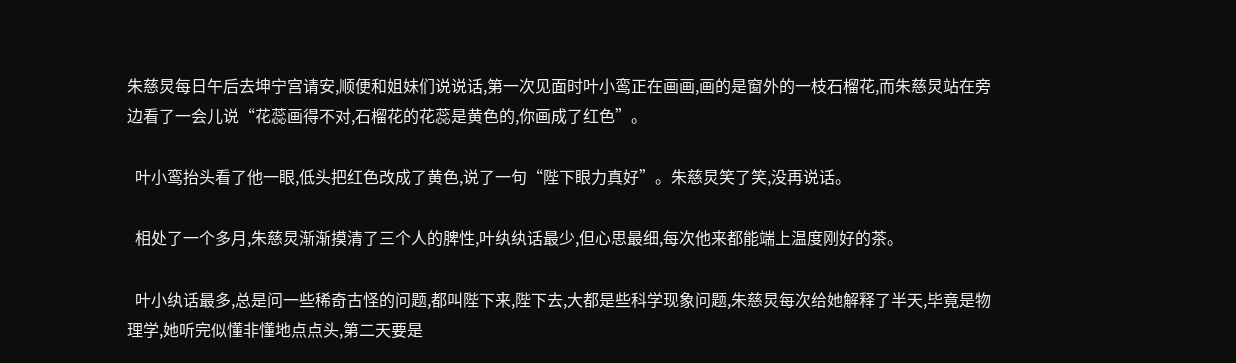朱慈炅每日午后去坤宁宫请安,顺便和姐妹们说说话,第一次见面时叶小鸾正在画画,画的是窗外的一枝石榴花,而朱慈炅站在旁边看了一会儿说“花蕊画得不对,石榴花的花蕊是黄色的,你画成了红色”。

  叶小鸾抬头看了他一眼,低头把红色改成了黄色,说了一句“陛下眼力真好”。朱慈炅笑了笑,没再说话。

  相处了一个多月,朱慈炅渐渐摸清了三个人的脾性,叶纨纨话最少,但心思最细,每次他来都能端上温度刚好的茶。

  叶小纨话最多,总是问一些稀奇古怪的问题,都叫陛下来,陛下去,大都是些科学现象问题,朱慈炅每次给她解释了半天,毕竟是物理学,她听完似懂非懂地点点头,第二天要是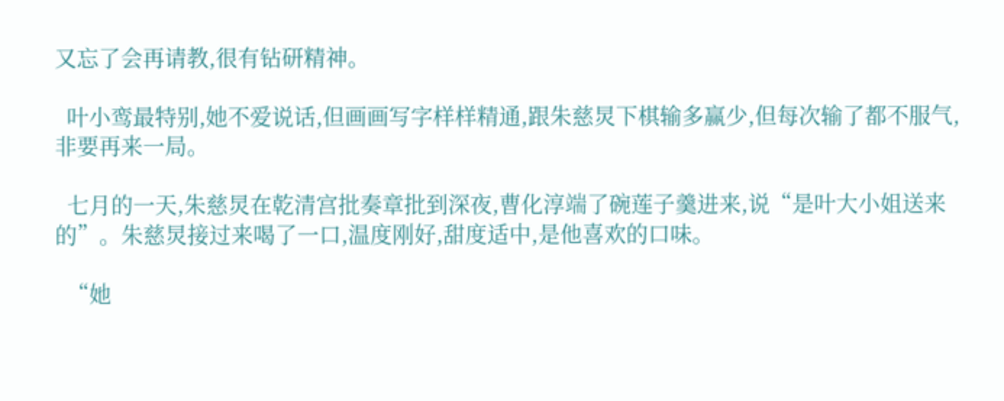又忘了会再请教,很有钻研精神。

  叶小鸾最特别,她不爱说话,但画画写字样样精通,跟朱慈炅下棋输多赢少,但每次输了都不服气,非要再来一局。

  七月的一天,朱慈炅在乾清宫批奏章批到深夜,曹化淳端了碗莲子羹进来,说“是叶大小姐送来的”。朱慈炅接过来喝了一口,温度刚好,甜度适中,是他喜欢的口味。

  “她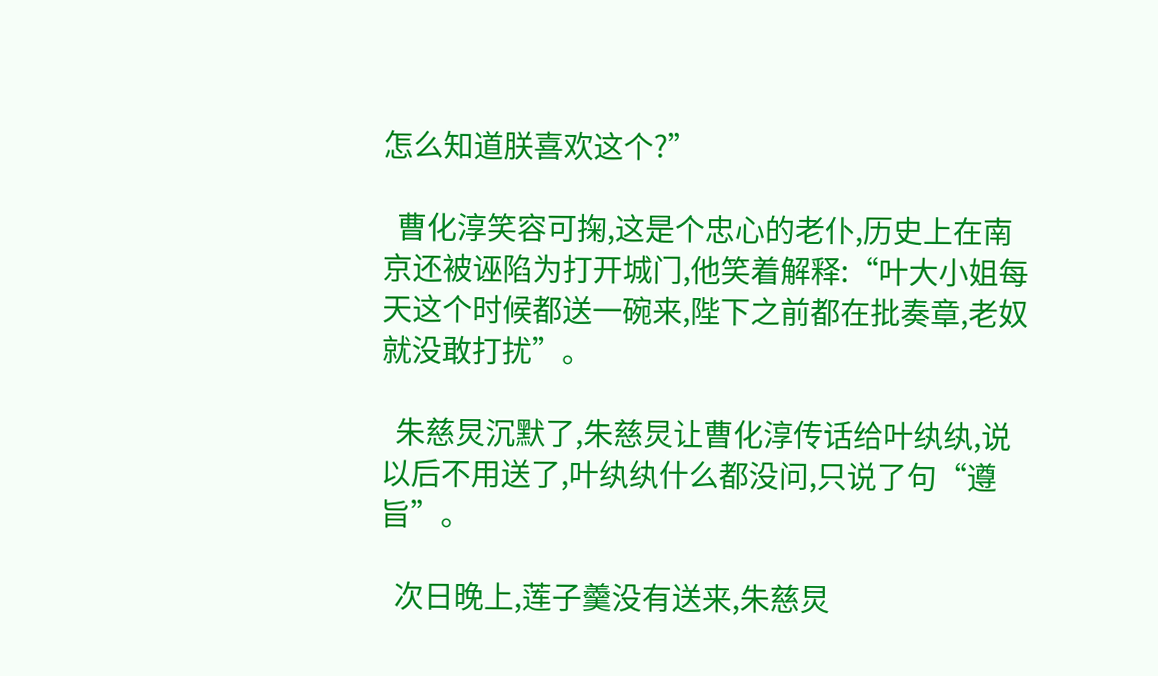怎么知道朕喜欢这个?”

  曹化淳笑容可掬,这是个忠心的老仆,历史上在南京还被诬陷为打开城门,他笑着解释:“叶大小姐每天这个时候都送一碗来,陛下之前都在批奏章,老奴就没敢打扰”。

  朱慈炅沉默了,朱慈炅让曹化淳传话给叶纨纨,说以后不用送了,叶纨纨什么都没问,只说了句“遵旨”。

  次日晚上,莲子羹没有送来,朱慈炅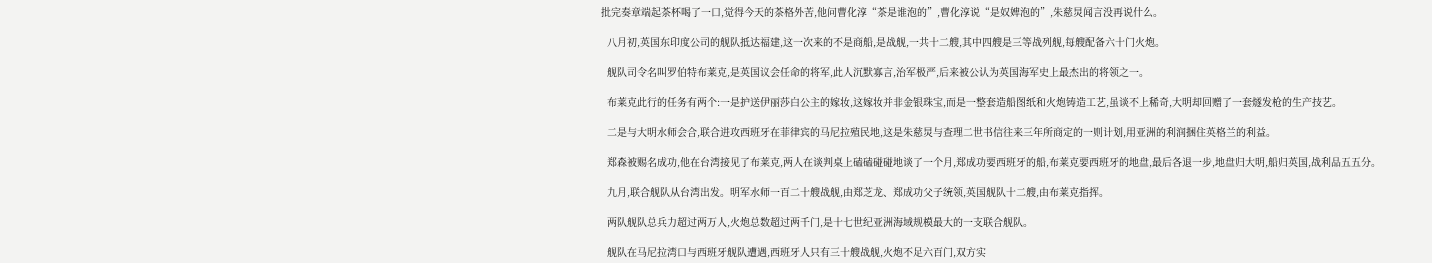批完奏章端起茶杯喝了一口,觉得今天的茶格外苦,他问曹化淳“茶是谁泡的”,曹化淳说“是奴婢泡的”,朱慈炅闻言没再说什么。

  八月初,英国东印度公司的舰队抵达福建,这一次来的不是商船,是战舰,一共十二艘,其中四艘是三等战列舰,每艘配备六十门火炮。

  舰队司令名叫罗伯特布莱克,是英国议会任命的将军,此人沉默寡言,治军极严,后来被公认为英国海军史上最杰出的将领之一。

  布莱克此行的任务有两个:一是护送伊丽莎白公主的嫁妆,这嫁妆并非金银珠宝,而是一整套造船图纸和火炮铸造工艺,虽谈不上稀奇,大明却回赠了一套燧发枪的生产技艺。

  二是与大明水师会合,联合进攻西班牙在菲律宾的马尼拉殖民地,这是朱慈炅与查理二世书信往来三年所商定的一则计划,用亚洲的利润捆住英格兰的利益。

  郑森被赐名成功,他在台湾接见了布莱克,两人在谈判桌上磕磕碰碰地谈了一个月,郑成功要西班牙的船,布莱克要西班牙的地盘,最后各退一步,地盘归大明,船归英国,战利品五五分。

  九月,联合舰队从台湾出发。明军水师一百二十艘战舰,由郑芝龙、郑成功父子统领,英国舰队十二艘,由布莱克指挥。

  两队舰队总兵力超过两万人,火炮总数超过两千门,是十七世纪亚洲海域规模最大的一支联合舰队。

  舰队在马尼拉湾口与西班牙舰队遭遇,西班牙人只有三十艘战舰,火炮不足六百门,双方实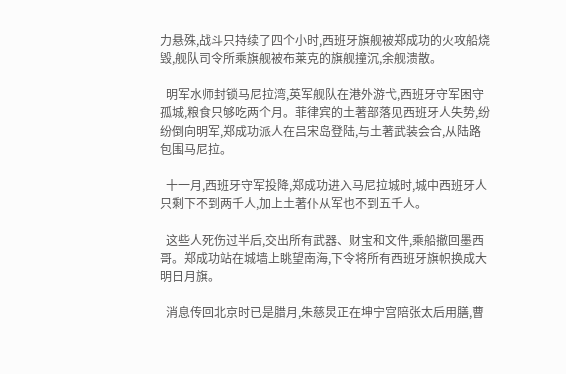力悬殊,战斗只持续了四个小时,西班牙旗舰被郑成功的火攻船烧毁,舰队司令所乘旗舰被布莱克的旗舰撞沉,余舰溃散。

  明军水师封锁马尼拉湾,英军舰队在港外游弋,西班牙守军困守孤城,粮食只够吃两个月。菲律宾的土著部落见西班牙人失势,纷纷倒向明军,郑成功派人在吕宋岛登陆,与土著武装会合,从陆路包围马尼拉。

  十一月,西班牙守军投降,郑成功进入马尼拉城时,城中西班牙人只剩下不到两千人,加上土著仆从军也不到五千人。

  这些人死伤过半后,交出所有武器、财宝和文件,乘船撤回墨西哥。郑成功站在城墙上眺望南海,下令将所有西班牙旗帜换成大明日月旗。

  消息传回北京时已是腊月,朱慈炅正在坤宁宫陪张太后用膳,曹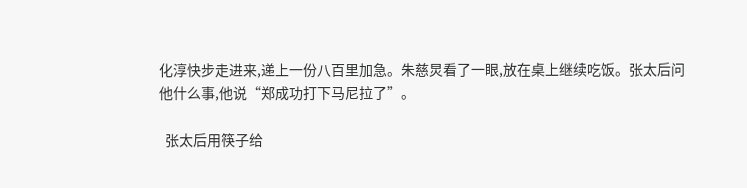化淳快步走进来,递上一份八百里加急。朱慈炅看了一眼,放在桌上继续吃饭。张太后问他什么事,他说“郑成功打下马尼拉了”。

  张太后用筷子给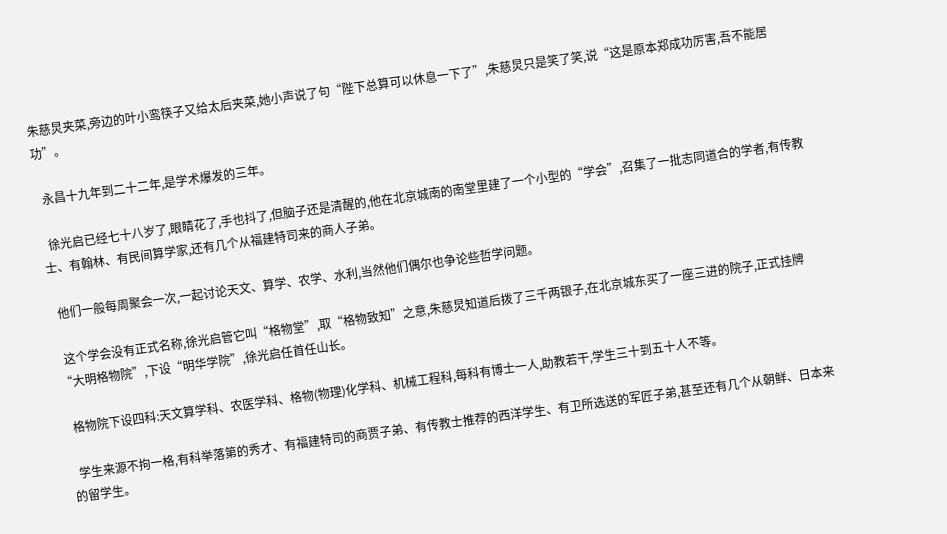朱慈炅夹菜,旁边的叶小鸾筷子又给太后夹菜,她小声说了句“陛下总算可以休息一下了”,朱慈炅只是笑了笑,说“这是原本郑成功厉害,吾不能居功”。

  永昌十九年到二十二年,是学术爆发的三年。

  徐光启已经七十八岁了,眼睛花了,手也抖了,但脑子还是清醒的,他在北京城南的南堂里建了一个小型的“学会”,召集了一批志同道合的学者,有传教士、有翰林、有民间算学家,还有几个从福建特司来的商人子弟。

  他们一般每周聚会一次,一起讨论天文、算学、农学、水利,当然他们偶尔也争论些哲学问题。

  这个学会没有正式名称,徐光启管它叫“格物堂”,取“格物致知”之意,朱慈炅知道后拨了三千两银子,在北京城东买了一座三进的院子,正式挂牌“大明格物院”,下设“明华学院”,徐光启任首任山长。

  格物院下设四科:天文算学科、农医学科、格物(物理)化学科、机械工程科,每科有博士一人,助教若干,学生三十到五十人不等。

  学生来源不拘一格,有科举落第的秀才、有福建特司的商贾子弟、有传教士推荐的西洋学生、有卫所选送的军匠子弟,甚至还有几个从朝鲜、日本来的留学生。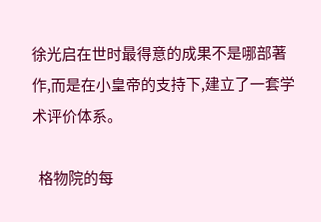徐光启在世时最得意的成果不是哪部著作,而是在小皇帝的支持下,建立了一套学术评价体系。

  格物院的每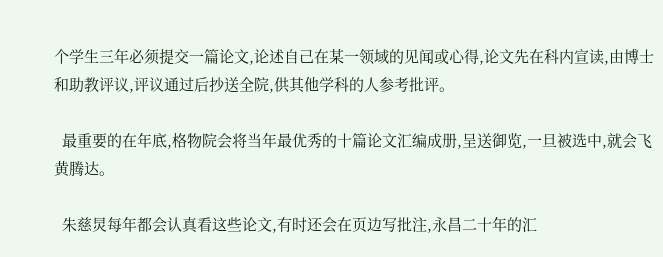个学生三年必须提交一篇论文,论述自己在某一领域的见闻或心得,论文先在科内宣读,由博士和助教评议,评议通过后抄送全院,供其他学科的人参考批评。

  最重要的在年底,格物院会将当年最优秀的十篇论文汇编成册,呈送御览,一旦被选中,就会飞黄腾达。

  朱慈炅每年都会认真看这些论文,有时还会在页边写批注,永昌二十年的汇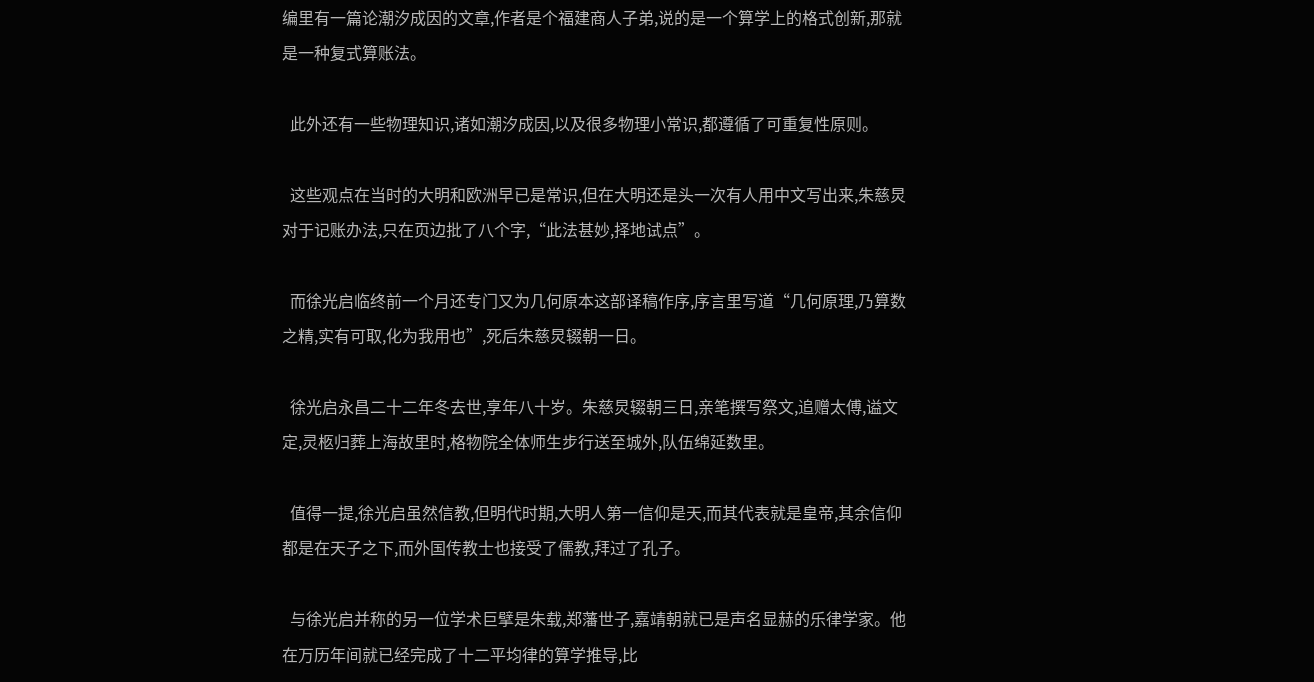编里有一篇论潮汐成因的文章,作者是个福建商人子弟,说的是一个算学上的格式创新,那就是一种复式算账法。

  此外还有一些物理知识,诸如潮汐成因,以及很多物理小常识,都遵循了可重复性原则。

  这些观点在当时的大明和欧洲早已是常识,但在大明还是头一次有人用中文写出来,朱慈炅对于记账办法,只在页边批了八个字,“此法甚妙,择地试点”。

  而徐光启临终前一个月还专门又为几何原本这部译稿作序,序言里写道“几何原理,乃算数之精,实有可取,化为我用也”,死后朱慈炅辍朝一日。

  徐光启永昌二十二年冬去世,享年八十岁。朱慈炅辍朝三日,亲笔撰写祭文,追赠太傅,谥文定,灵柩归葬上海故里时,格物院全体师生步行送至城外,队伍绵延数里。

  值得一提,徐光启虽然信教,但明代时期,大明人第一信仰是天,而其代表就是皇帝,其余信仰都是在天子之下,而外国传教士也接受了儒教,拜过了孔子。

  与徐光启并称的另一位学术巨擘是朱载,郑藩世子,嘉靖朝就已是声名显赫的乐律学家。他在万历年间就已经完成了十二平均律的算学推导,比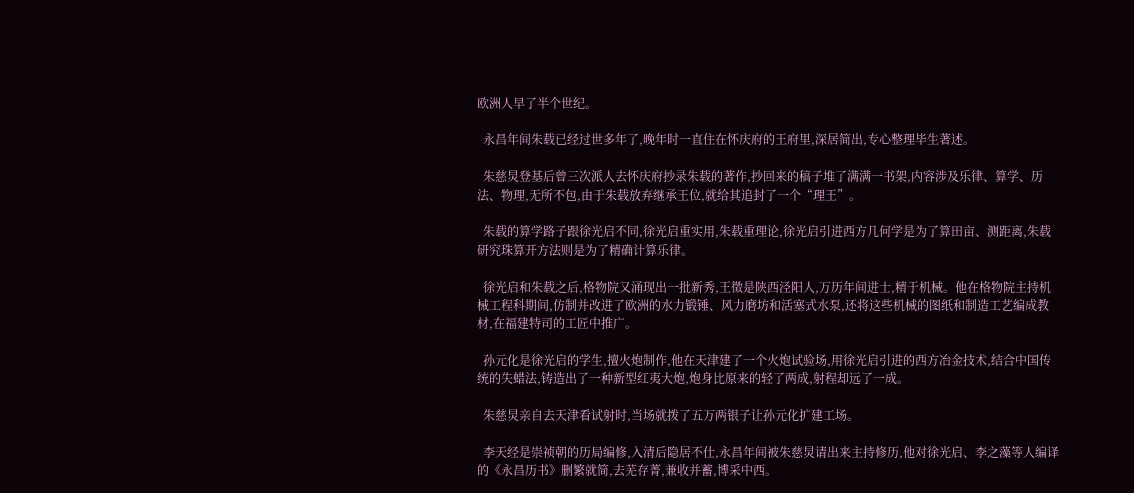欧洲人早了半个世纪。

  永昌年间朱载已经过世多年了,晚年时一直住在怀庆府的王府里,深居简出,专心整理毕生著述。

  朱慈炅登基后曾三次派人去怀庆府抄录朱载的著作,抄回来的稿子堆了满满一书架,内容涉及乐律、算学、历法、物理,无所不包,由于朱载放弃继承王位,就给其追封了一个“理王”。

  朱载的算学路子跟徐光启不同,徐光启重实用,朱载重理论,徐光启引进西方几何学是为了算田亩、测距离,朱载研究珠算开方法则是为了精确计算乐律。

  徐光启和朱载之后,格物院又涌现出一批新秀,王徵是陕西泾阳人,万历年间进士,精于机械。他在格物院主持机械工程科期间,仿制并改进了欧洲的水力锻锤、风力磨坊和活塞式水泵,还将这些机械的图纸和制造工艺编成教材,在福建特司的工匠中推广。

  孙元化是徐光启的学生,擅火炮制作,他在天津建了一个火炮试验场,用徐光启引进的西方冶金技术,结合中国传统的失蜡法,铸造出了一种新型红夷大炮,炮身比原来的轻了两成,射程却远了一成。

  朱慈炅亲自去天津看试射时,当场就拨了五万两银子让孙元化扩建工场。

  李天经是崇祯朝的历局编修,入清后隐居不仕,永昌年间被朱慈炅请出来主持修历,他对徐光启、李之藻等人编译的《永昌历书》删繁就简,去芜存菁,兼收并蓄,博采中西。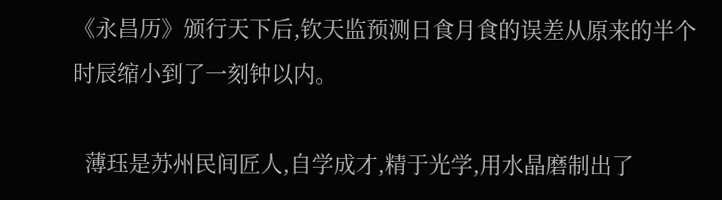《永昌历》颁行天下后,钦天监预测日食月食的误差从原来的半个时辰缩小到了一刻钟以内。

  薄珏是苏州民间匠人,自学成才,精于光学,用水晶磨制出了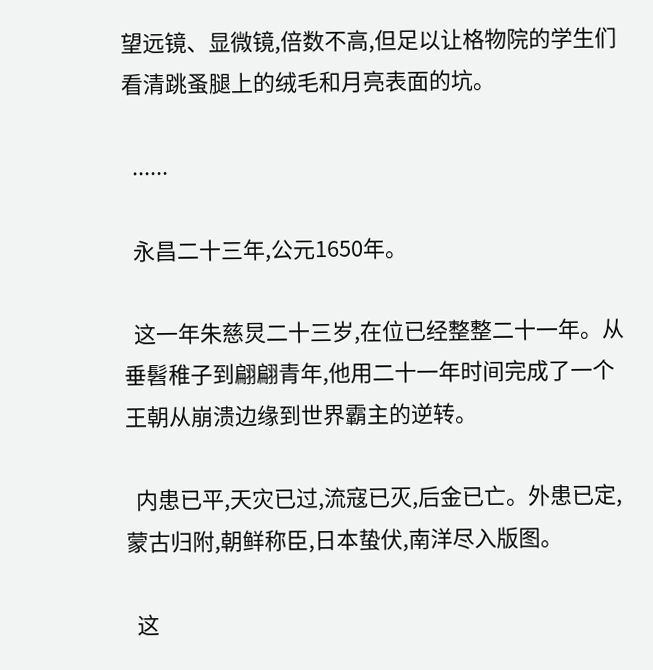望远镜、显微镜,倍数不高,但足以让格物院的学生们看清跳蚤腿上的绒毛和月亮表面的坑。

  ......

  永昌二十三年,公元1650年。

  这一年朱慈炅二十三岁,在位已经整整二十一年。从垂髫稚子到翩翩青年,他用二十一年时间完成了一个王朝从崩溃边缘到世界霸主的逆转。

  内患已平,天灾已过,流寇已灭,后金已亡。外患已定,蒙古归附,朝鲜称臣,日本蛰伏,南洋尽入版图。

  这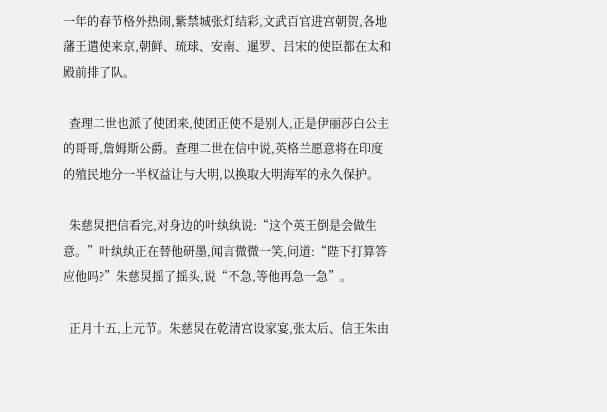一年的春节格外热闹,紫禁城张灯结彩,文武百官进宫朝贺,各地藩王遣使来京,朝鲜、琉球、安南、暹罗、吕宋的使臣都在太和殿前排了队。

  查理二世也派了使团来,使团正使不是别人,正是伊丽莎白公主的哥哥,詹姆斯公爵。查理二世在信中说,英格兰愿意将在印度的殖民地分一半权益让与大明,以换取大明海军的永久保护。

  朱慈炅把信看完,对身边的叶纨纨说:“这个英王倒是会做生意。”叶纨纨正在替他研墨,闻言微微一笑,问道:“陛下打算答应他吗?”朱慈炅摇了摇头,说“不急,等他再急一急”。

  正月十五,上元节。朱慈炅在乾清宫设家宴,张太后、信王朱由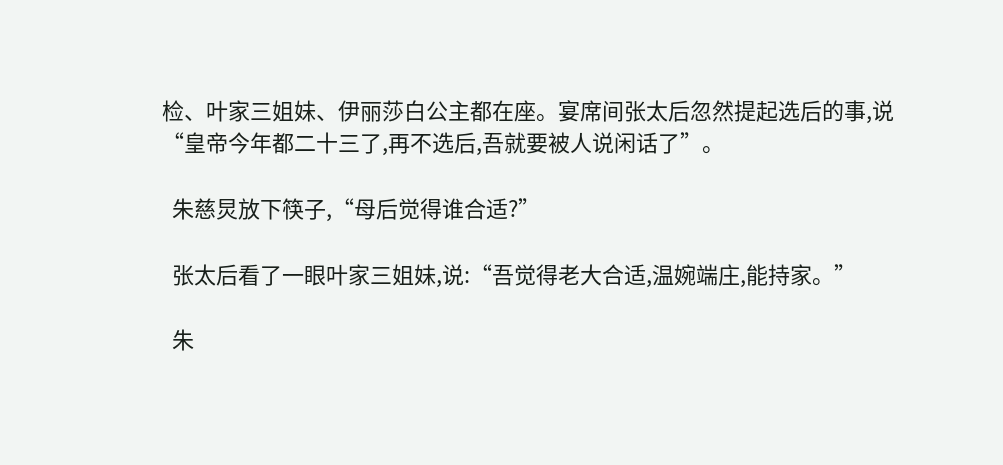检、叶家三姐妹、伊丽莎白公主都在座。宴席间张太后忽然提起选后的事,说“皇帝今年都二十三了,再不选后,吾就要被人说闲话了”。

  朱慈炅放下筷子,“母后觉得谁合适?”

  张太后看了一眼叶家三姐妹,说:“吾觉得老大合适,温婉端庄,能持家。”

  朱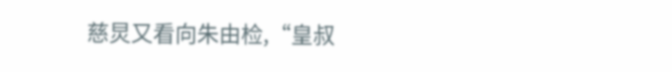慈炅又看向朱由检,“皇叔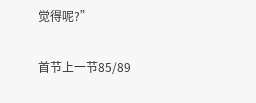觉得呢?”

首节上一节85/89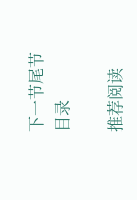下一节尾节目录

推荐阅读